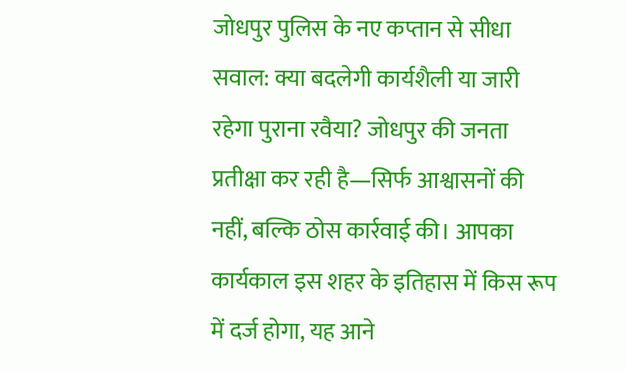जोधपुर पुलिस के नए कप्तान से सीधा सवाल: क्या बदलेगी कार्यशैली या जारी रहेगा पुराना रवैया? जोधपुर की जनता प्रतीक्षा कर रही है—सिर्फ आश्वासनों की नहीं, बल्कि ठोस कार्रवाई की। आपका कार्यकाल इस शहर के इतिहास में किस रूप में दर्ज होगा, यह आने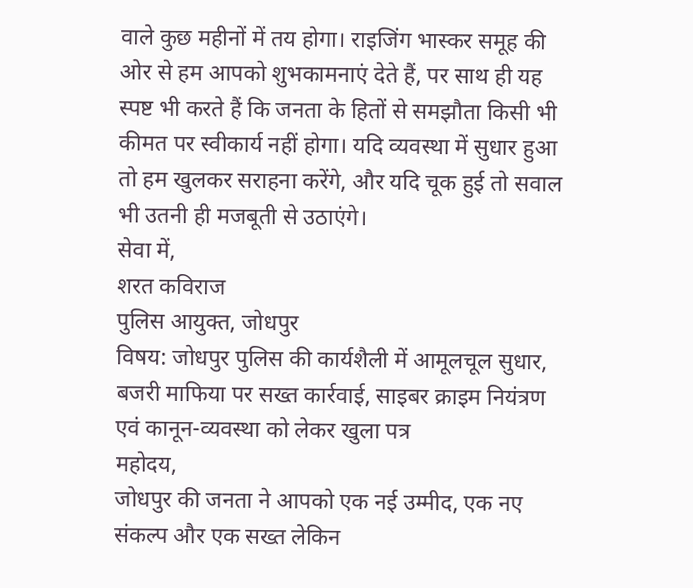वाले कुछ महीनों में तय होगा। राइजिंग भास्कर समूह की ओर से हम आपको शुभकामनाएं देते हैं, पर साथ ही यह स्पष्ट भी करते हैं कि जनता के हितों से समझौता किसी भी कीमत पर स्वीकार्य नहीं होगा। यदि व्यवस्था में सुधार हुआ तो हम खुलकर सराहना करेंगे, और यदि चूक हुई तो सवाल भी उतनी ही मजबूती से उठाएंगे।
सेवा में,
शरत कविराज
पुलिस आयुक्त, जोधपुर
विषय: जोधपुर पुलिस की कार्यशैली में आमूलचूल सुधार, बजरी माफिया पर सख्त कार्रवाई, साइबर क्राइम नियंत्रण एवं कानून-व्यवस्था को लेकर खुला पत्र
महोदय,
जोधपुर की जनता ने आपको एक नई उम्मीद, एक नए संकल्प और एक सख्त लेकिन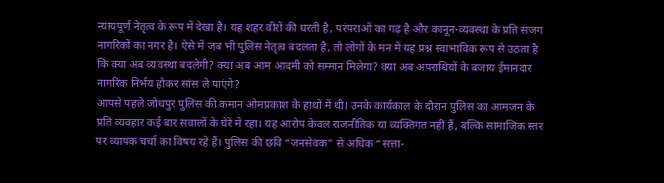न्यायपूर्ण नेतृत्व के रूप में देखा है। यह शहर वीरों की धरती है, परंपराओं का गढ़ है और कानून-व्यवस्था के प्रति सजग नागरिकों का नगर है। ऐसे में जब भी पुलिस नेतृत्व बदलता है, तो लोगों के मन में यह प्रश्न स्वाभाविक रूप से उठता है कि क्या अब व्यवस्था बदलेगी? क्या अब आम आदमी को सम्मान मिलेगा? क्या अब अपराधियों के बजाय ईमानदार नागरिक निर्भय होकर सांस ले पाएंगे?
आपसे पहले जोधपुर पुलिस की कमान ओमप्रकाश के हाथों में थी। उनके कार्यकाल के दौरान पुलिस का आमजन के प्रति व्यवहार कई बार सवालों के घेरे में रहा। यह आरोप केवल राजनीतिक या व्यक्तिगत नहीं हैं, बल्कि सामाजिक स्तर पर व्यापक चर्चा का विषय रहे हैं। पुलिस की छवि “जनसेवक” से अधिक “सत्ता-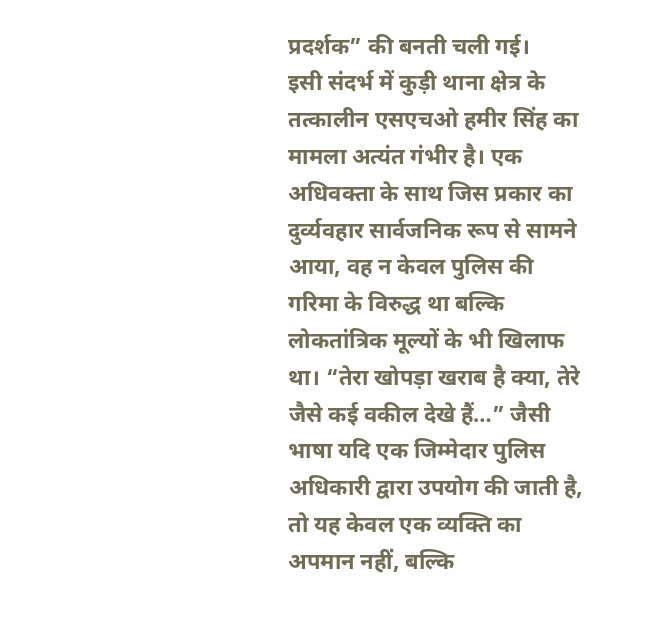प्रदर्शक” की बनती चली गई।
इसी संदर्भ में कुड़ी थाना क्षेत्र के तत्कालीन एसएचओ हमीर सिंह का मामला अत्यंत गंभीर है। एक अधिवक्ता के साथ जिस प्रकार का दुर्व्यवहार सार्वजनिक रूप से सामने आया, वह न केवल पुलिस की गरिमा के विरुद्ध था बल्कि लोकतांत्रिक मूल्यों के भी खिलाफ था। “तेरा खोपड़ा खराब है क्या, तेरे जैसे कई वकील देखे हैं…” जैसी भाषा यदि एक जिम्मेदार पुलिस अधिकारी द्वारा उपयोग की जाती है, तो यह केवल एक व्यक्ति का अपमान नहीं, बल्कि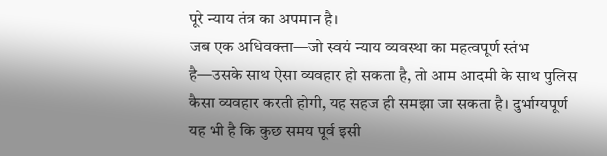पूरे न्याय तंत्र का अपमान है।
जब एक अधिवक्ता—जो स्वयं न्याय व्यवस्था का महत्वपूर्ण स्तंभ है—उसके साथ ऐसा व्यवहार हो सकता है, तो आम आदमी के साथ पुलिस कैसा व्यवहार करती होगी, यह सहज ही समझा जा सकता है। दुर्भाग्यपूर्ण यह भी है कि कुछ समय पूर्व इसी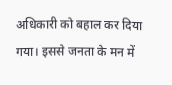अधिकारी को बहाल कर दिया गया। इससे जनता के मन में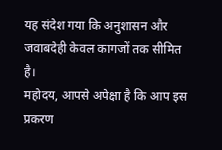यह संदेश गया कि अनुशासन और जवाबदेही केवल कागजों तक सीमित है।
महोदय, आपसे अपेक्षा है कि आप इस प्रकरण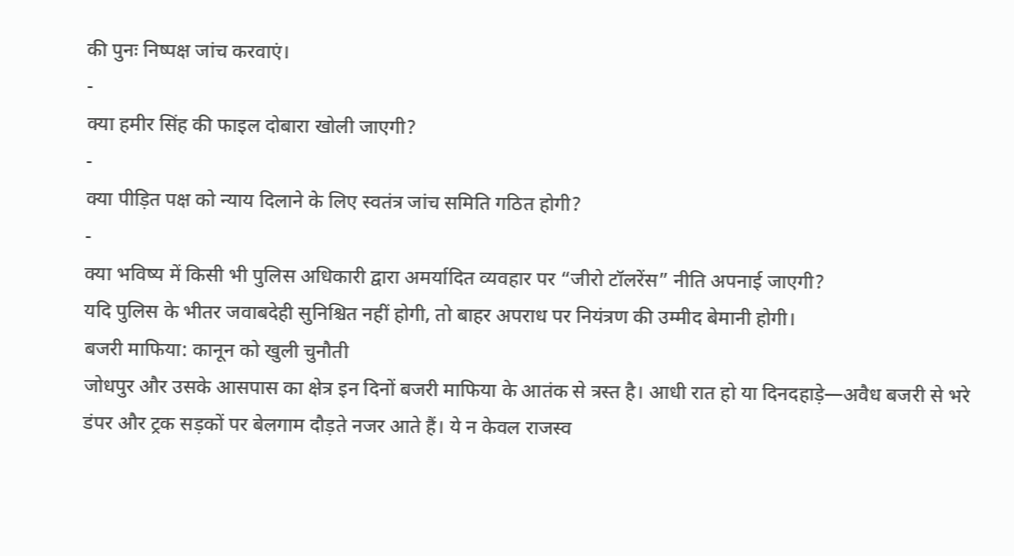की पुनः निष्पक्ष जांच करवाएं।
-
क्या हमीर सिंह की फाइल दोबारा खोली जाएगी?
-
क्या पीड़ित पक्ष को न्याय दिलाने के लिए स्वतंत्र जांच समिति गठित होगी?
-
क्या भविष्य में किसी भी पुलिस अधिकारी द्वारा अमर्यादित व्यवहार पर “जीरो टॉलरेंस” नीति अपनाई जाएगी?
यदि पुलिस के भीतर जवाबदेही सुनिश्चित नहीं होगी, तो बाहर अपराध पर नियंत्रण की उम्मीद बेमानी होगी।
बजरी माफिया: कानून को खुली चुनौती
जोधपुर और उसके आसपास का क्षेत्र इन दिनों बजरी माफिया के आतंक से त्रस्त है। आधी रात हो या दिनदहाड़े—अवैध बजरी से भरे डंपर और ट्रक सड़कों पर बेलगाम दौड़ते नजर आते हैं। ये न केवल राजस्व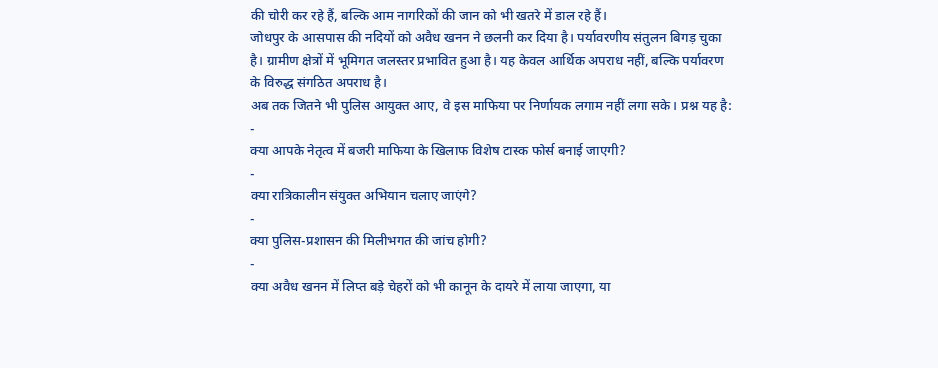की चोरी कर रहे हैं, बल्कि आम नागरिकों की जान को भी खतरे में डाल रहे हैं।
जोधपुर के आसपास की नदियों को अवैध खनन ने छलनी कर दिया है। पर्यावरणीय संतुलन बिगड़ चुका है। ग्रामीण क्षेत्रों में भूमिगत जलस्तर प्रभावित हुआ है। यह केवल आर्थिक अपराध नहीं, बल्कि पर्यावरण के विरुद्ध संगठित अपराध है।
अब तक जितने भी पुलिस आयुक्त आए, वे इस माफिया पर निर्णायक लगाम नहीं लगा सके। प्रश्न यह है:
-
क्या आपके नेतृत्व में बजरी माफिया के खिलाफ विशेष टास्क फोर्स बनाई जाएगी?
-
क्या रात्रिकालीन संयुक्त अभियान चलाए जाएंगे?
-
क्या पुलिस-प्रशासन की मिलीभगत की जांच होगी?
-
क्या अवैध खनन में लिप्त बड़े चेहरों को भी कानून के दायरे में लाया जाएगा, या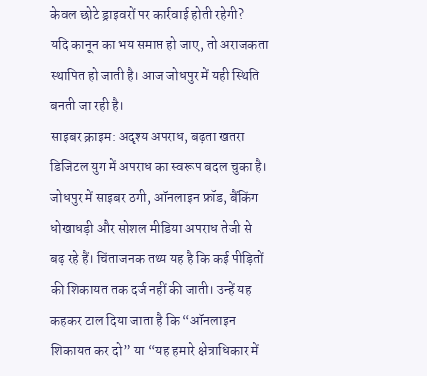केवल छोटे ड्राइवरों पर कार्रवाई होती रहेगी?
यदि कानून का भय समाप्त हो जाए, तो अराजकता स्थापित हो जाती है। आज जोधपुर में यही स्थिति बनती जा रही है।
साइबर क्राइम: अदृश्य अपराध, बढ़ता खतरा
डिजिटल युग में अपराध का स्वरूप बदल चुका है। जोधपुर में साइबर ठगी, ऑनलाइन फ्रॉड, बैंकिंग धोखाधड़ी और सोशल मीडिया अपराध तेजी से बढ़ रहे हैं। चिंताजनक तथ्य यह है कि कई पीड़ितों की शिकायत तक दर्ज नहीं की जाती। उन्हें यह कहकर टाल दिया जाता है कि “ऑनलाइन शिकायत कर दो” या “यह हमारे क्षेत्राधिकार में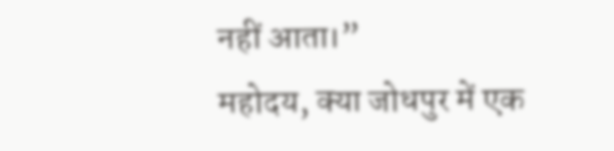नहीं आता।”
महोदय, क्या जोधपुर में एक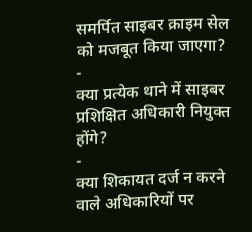समर्पित साइबर क्राइम सेल को मजबूत किया जाएगा?
-
क्या प्रत्येक थाने में साइबर प्रशिक्षित अधिकारी नियुक्त होंगे?
-
क्या शिकायत दर्ज न करने वाले अधिकारियों पर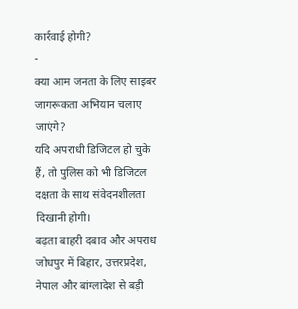कार्रवाई होगी?
-
क्या आम जनता के लिए साइबर जागरूकता अभियान चलाए जाएंगे?
यदि अपराधी डिजिटल हो चुके हैं, तो पुलिस को भी डिजिटल दक्षता के साथ संवेदनशीलता दिखानी होगी।
बढ़ता बाहरी दबाव और अपराध
जोधपुर में बिहार, उत्तरप्रदेश, नेपाल और बांग्लादेश से बड़ी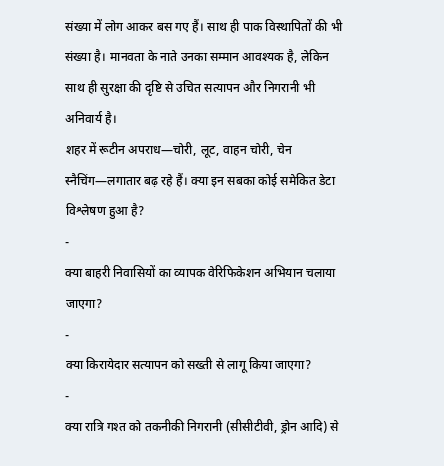संख्या में लोग आकर बस गए हैं। साथ ही पाक विस्थापितों की भी संख्या है। मानवता के नाते उनका सम्मान आवश्यक है, लेकिन साथ ही सुरक्षा की दृष्टि से उचित सत्यापन और निगरानी भी अनिवार्य है।
शहर में रूटीन अपराध—चोरी, लूट, वाहन चोरी, चेन स्नैचिंग—लगातार बढ़ रहे हैं। क्या इन सबका कोई समेकित डेटा विश्लेषण हुआ है?
-
क्या बाहरी निवासियों का व्यापक वेरिफिकेशन अभियान चलाया जाएगा?
-
क्या किरायेदार सत्यापन को सख्ती से लागू किया जाएगा?
-
क्या रात्रि गश्त को तकनीकी निगरानी (सीसीटीवी, ड्रोन आदि) से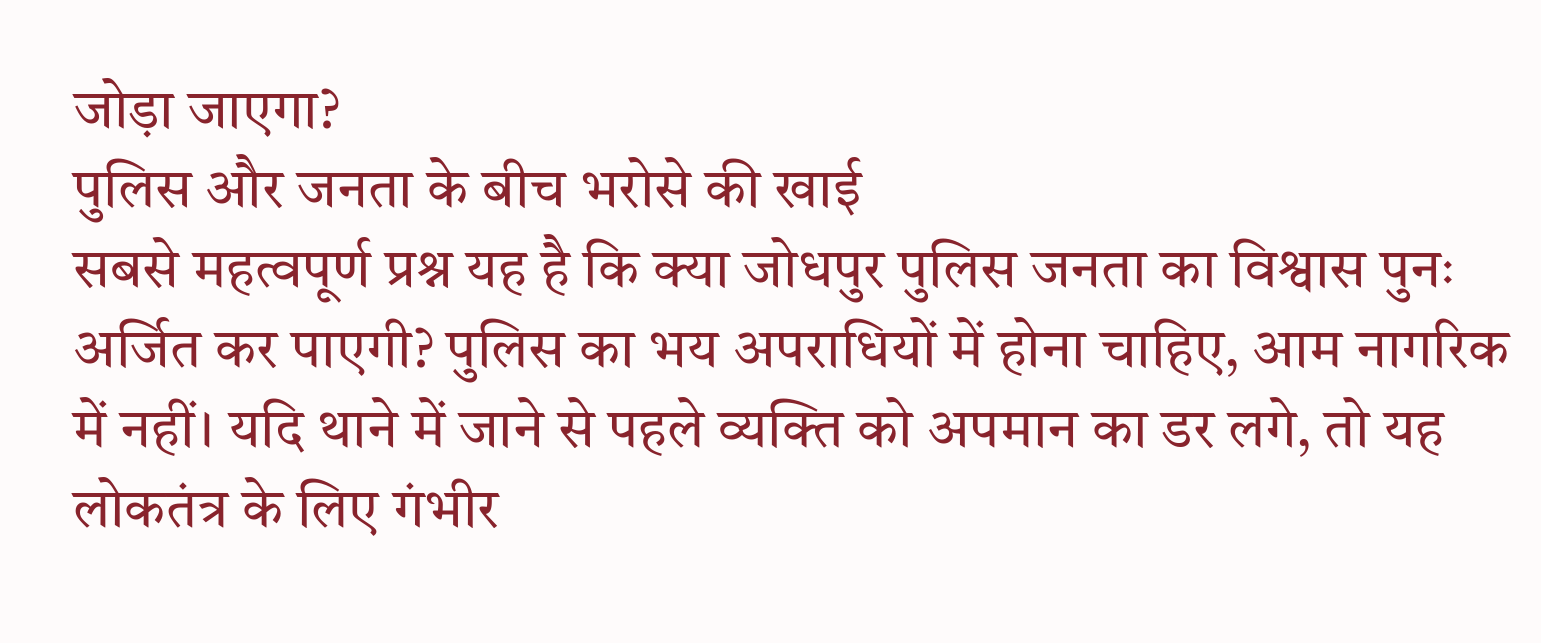जोड़ा जाएगा?
पुलिस और जनता के बीच भरोसे की खाई
सबसे महत्वपूर्ण प्रश्न यह है कि क्या जोधपुर पुलिस जनता का विश्वास पुनः अर्जित कर पाएगी? पुलिस का भय अपराधियों में होना चाहिए, आम नागरिक में नहीं। यदि थाने में जाने से पहले व्यक्ति को अपमान का डर लगे, तो यह लोकतंत्र के लिए गंभीर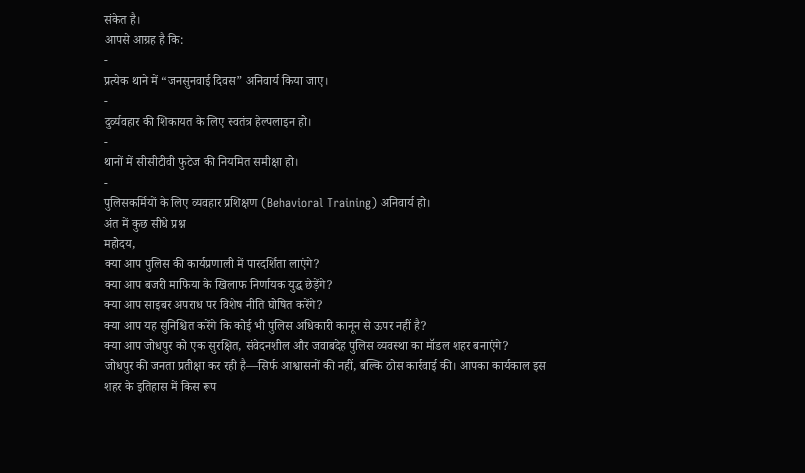संकेत है।
आपसे आग्रह है कि:
-
प्रत्येक थाने में “जनसुनवाई दिवस” अनिवार्य किया जाए।
-
दुर्व्यवहार की शिकायत के लिए स्वतंत्र हेल्पलाइन हो।
-
थानों में सीसीटीवी फुटेज की नियमित समीक्षा हो।
-
पुलिसकर्मियों के लिए व्यवहार प्रशिक्षण (Behavioral Training) अनिवार्य हो।
अंत में कुछ सीधे प्रश्न
महोदय,
क्या आप पुलिस की कार्यप्रणाली में पारदर्शिता लाएंगे?
क्या आप बजरी माफिया के खिलाफ निर्णायक युद्ध छेड़ेंगे?
क्या आप साइबर अपराध पर विशेष नीति घोषित करेंगे?
क्या आप यह सुनिश्चित करेंगे कि कोई भी पुलिस अधिकारी कानून से ऊपर नहीं है?
क्या आप जोधपुर को एक सुरक्षित, संवेदनशील और जवाबदेह पुलिस व्यवस्था का मॉडल शहर बनाएंगे?
जोधपुर की जनता प्रतीक्षा कर रही है—सिर्फ आश्वासनों की नहीं, बल्कि ठोस कार्रवाई की। आपका कार्यकाल इस शहर के इतिहास में किस रूप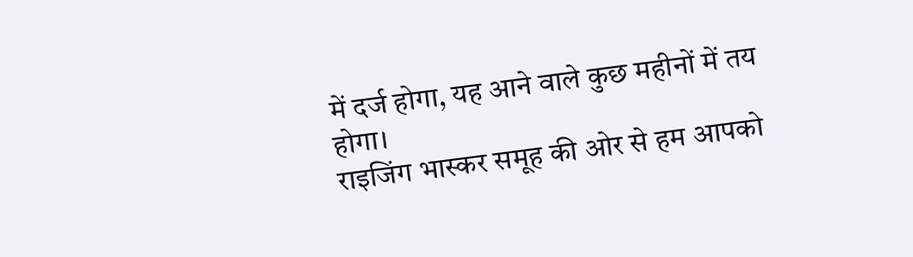में दर्ज होगा, यह आने वाले कुछ महीनों में तय होगा।
राइजिंग भास्कर समूह की ओर से हम आपको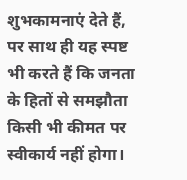शुभकामनाएं देते हैं, पर साथ ही यह स्पष्ट भी करते हैं कि जनता के हितों से समझौता किसी भी कीमत पर स्वीकार्य नहीं होगा।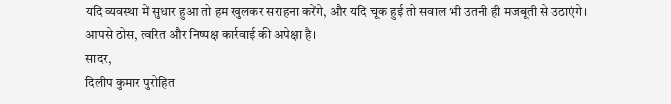यदि व्यवस्था में सुधार हुआ तो हम खुलकर सराहना करेंगे, और यदि चूक हुई तो सवाल भी उतनी ही मजबूती से उठाएंगे।
आपसे ठोस, त्वरित और निष्पक्ष कार्रवाई की अपेक्षा है।
सादर,
दिलीप कुमार पुरोहित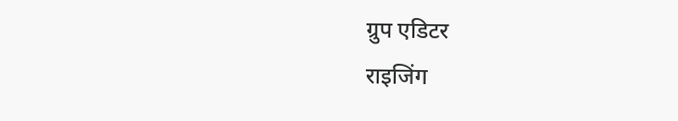ग्रुप एडिटर
राइजिंग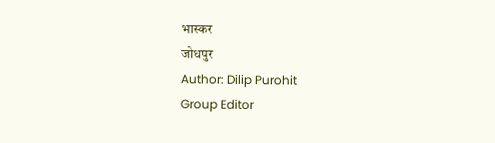भास्कर
जोधपुर
Author: Dilip Purohit
Group Editor